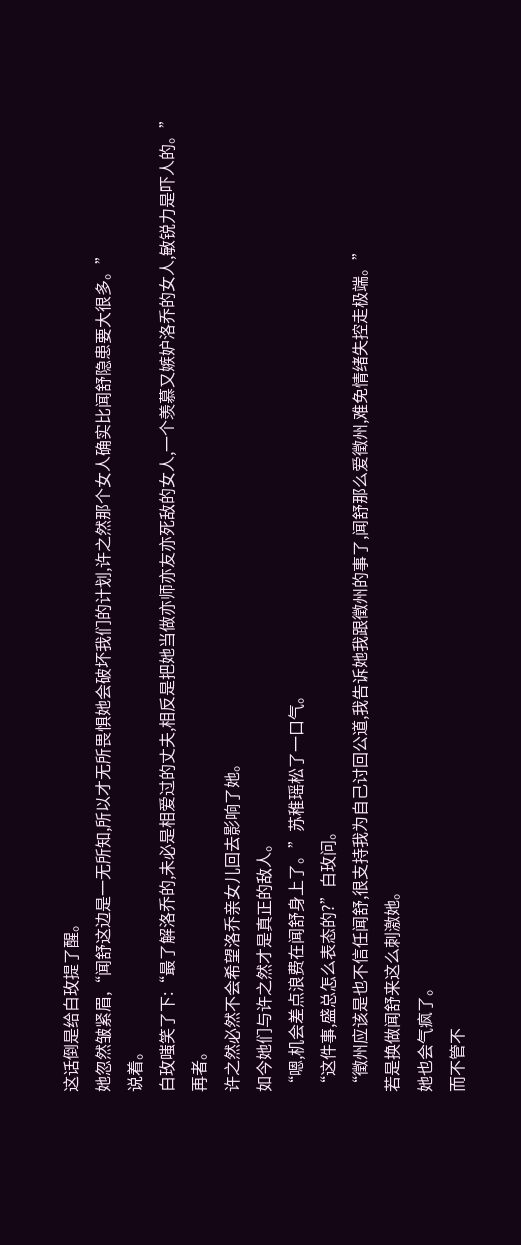这话倒是给白玫提了醒。
她忽然皱紧眉,“闻舒这边是一无所知,所以才无所畏惧她会破坏我们的计划,许之然那个女人确实比闻舒隐患要大很多。”
说着。
白玫嗤笑了下:“最了解洛乔的,未必是相爱过的丈夫,相反是把她当做亦师亦友亦死敌的女人,一个羡慕又嫉妒洛乔的女人,敏锐力是吓人的。”
再者。
许之然必然不会希望洛乔亲女儿回去影响了她。
如今她们与许之然才是真正的敌人。
“嗯,机会差点浪费在闻舒身上了。”苏稚瑶松了一口气。
“这件事,盛总怎么表态的?”白玫问。
“徵州应该是也不信任闻舒,很支持我为自己讨回公道,我告诉她我跟徵州的事了,闻舒那么爱徵州,难免情绪失控走极端。”
若是换做闻舒来这么刺激她。
她也会气疯了。
而不管不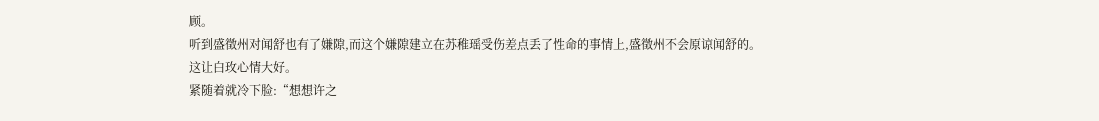顾。
听到盛徵州对闻舒也有了嫌隙,而这个嫌隙建立在苏稚瑶受伤差点丢了性命的事情上,盛徵州不会原谅闻舒的。
这让白玫心情大好。
紧随着就冷下脸:“想想许之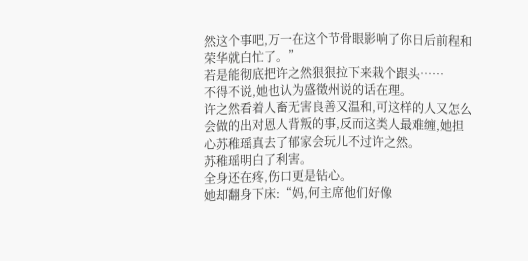然这个事吧,万一在这个节骨眼影响了你日后前程和荣华就白忙了。”
若是能彻底把许之然狠狠拉下来栽个跟头……
不得不说,她也认为盛徵州说的话在理。
许之然看着人畜无害良善又温和,可这样的人又怎么会做的出对恩人背叛的事,反而这类人最难缠,她担心苏稚瑶真去了郁家会玩儿不过许之然。
苏稚瑶明白了利害。
全身还在疼,伤口更是钻心。
她却翻身下床:“妈,何主席他们好像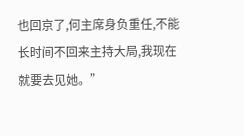也回京了,何主席身负重任,不能长时间不回来主持大局,我现在就要去见她。”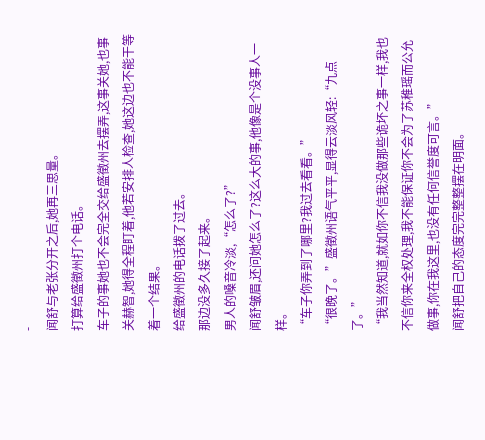-
闻舒与老张分开之后,她再三思量。
打算给盛徵州打个电话。
车子的事她也不会完全交给盛徵州去摆弄,这事关她,也事关赫智,她得全程盯着,他若安排人检查,她这边也不能干等着一个结果。
给盛徵州的电话拨了过去。
那边没多久接了起来。
男人的嗓音冷淡,“怎么了?”
闻舒皱眉,还问她怎么了?这么大的事,他像是个没事人一样。
“车子你弄到了哪里?我过去看看。”
“很晚了。”盛徵州语气平平,显得云淡风轻:“九点了。”
“我当然知道,就如你不信我没做那些诡坏之事一样,我也不信你来全权处理,我不能保证你不会为了苏稚瑶而公允做事,你在我这里,也没有任何信誉度可言。”
闻舒把自己的态度完完整整摆在明面。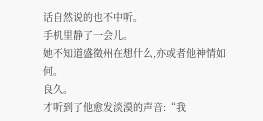话自然说的也不中听。
手机里静了一会儿。
她不知道盛徵州在想什么,亦或者他神情如何。
良久。
才听到了他愈发淡漠的声音:“我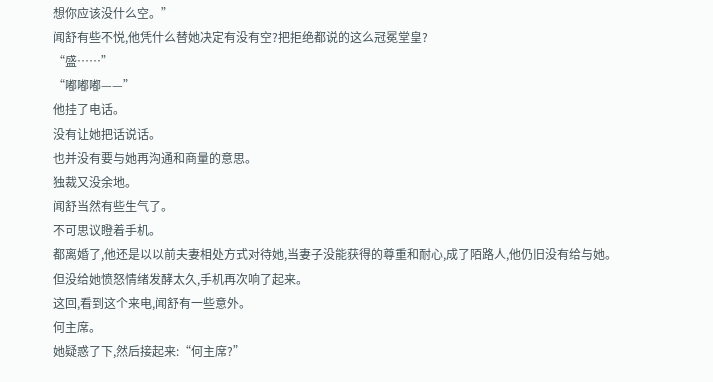想你应该没什么空。”
闻舒有些不悦,他凭什么替她决定有没有空?把拒绝都说的这么冠冕堂皇?
“盛……”
“嘟嘟嘟——”
他挂了电话。
没有让她把话说话。
也并没有要与她再沟通和商量的意思。
独裁又没余地。
闻舒当然有些生气了。
不可思议瞪着手机。
都离婚了,他还是以以前夫妻相处方式对待她,当妻子没能获得的尊重和耐心,成了陌路人,他仍旧没有给与她。
但没给她愤怒情绪发酵太久,手机再次响了起来。
这回,看到这个来电,闻舒有一些意外。
何主席。
她疑惑了下,然后接起来:“何主席?”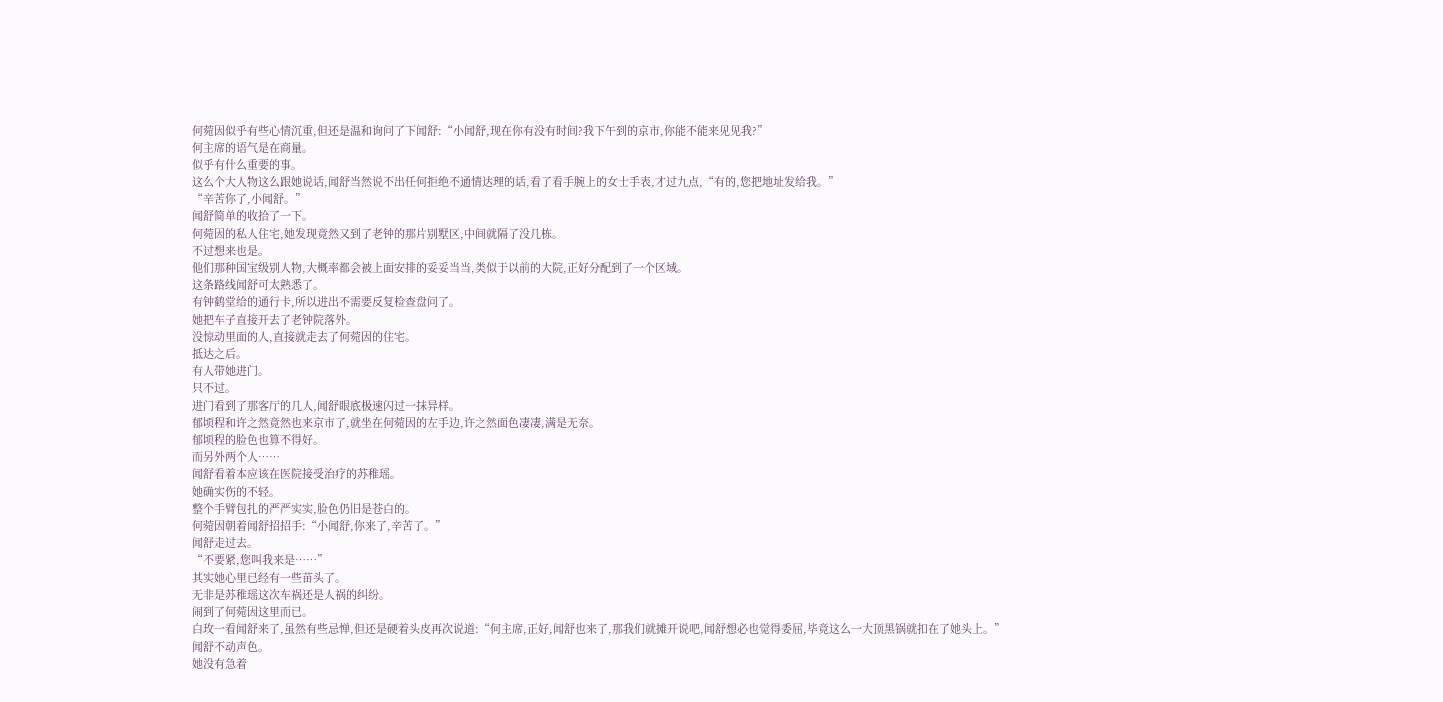何菀因似乎有些心情沉重,但还是温和询问了下闻舒:“小闻舒,现在你有没有时间?我下午到的京市,你能不能来见见我?”
何主席的语气是在商量。
似乎有什么重要的事。
这么个大人物这么跟她说话,闻舒当然说不出任何拒绝不通情达理的话,看了看手腕上的女士手表,才过九点,“有的,您把地址发给我。”
“辛苦你了,小闻舒。”
闻舒简单的收拾了一下。
何菀因的私人住宅,她发现竟然又到了老钟的那片别墅区,中间就隔了没几栋。
不过想来也是。
他们那种国宝级别人物,大概率都会被上面安排的妥妥当当,类似于以前的大院,正好分配到了一个区域。
这条路线闻舒可太熟悉了。
有钟鹤堂给的通行卡,所以进出不需要反复检查盘问了。
她把车子直接开去了老钟院落外。
没惊动里面的人,直接就走去了何菀因的住宅。
抵达之后。
有人带她进门。
只不过。
进门看到了那客厅的几人,闻舒眼底极速闪过一抹异样。
郁顷程和许之然竟然也来京市了,就坐在何菀因的左手边,许之然面色凄凄,满是无奈。
郁顷程的脸色也算不得好。
而另外两个人……
闻舒看着本应该在医院接受治疗的苏稚瑶。
她确实伤的不轻。
整个手臂包扎的严严实实,脸色仍旧是苍白的。
何菀因朝着闻舒招招手:“小闻舒,你来了,辛苦了。”
闻舒走过去。
“不要紧,您叫我来是……”
其实她心里已经有一些苗头了。
无非是苏稚瑶这次车祸还是人祸的纠纷。
闹到了何菀因这里而已。
白玫一看闻舒来了,虽然有些忌惮,但还是硬着头皮再次说道:“何主席,正好,闻舒也来了,那我们就摊开说吧,闻舒想必也觉得委屈,毕竟这么一大顶黑锅就扣在了她头上。”
闻舒不动声色。
她没有急着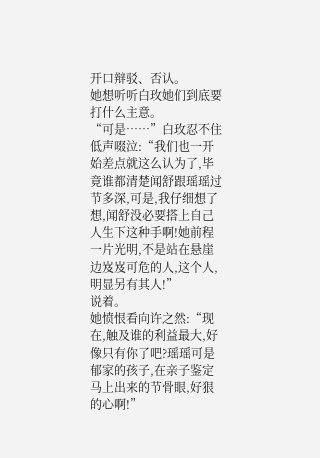开口辩驳、否认。
她想听听白玫她们到底要打什么主意。
“可是……”白玫忍不住低声啜泣:“我们也一开始差点就这么认为了,毕竟谁都清楚闻舒跟瑶瑶过节多深,可是,我仔细想了想,闻舒没必要搭上自己人生下这种手啊!她前程一片光明,不是站在悬崖边岌岌可危的人,这个人,明显另有其人!”
说着。
她愤恨看向许之然:“现在,触及谁的利益最大,好像只有你了吧?瑶瑶可是郁家的孩子,在亲子鉴定马上出来的节骨眼,好狠的心啊!”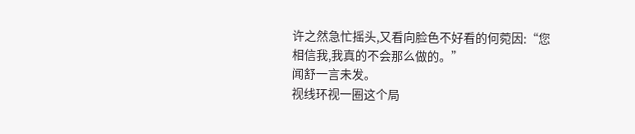许之然急忙摇头,又看向脸色不好看的何菀因:“您相信我,我真的不会那么做的。”
闻舒一言未发。
视线环视一圈这个局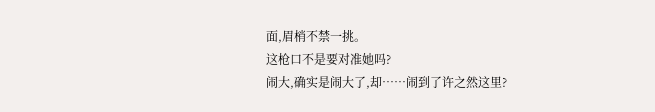面,眉梢不禁一挑。
这枪口不是要对准她吗?
闹大,确实是闹大了,却……闹到了许之然这里?